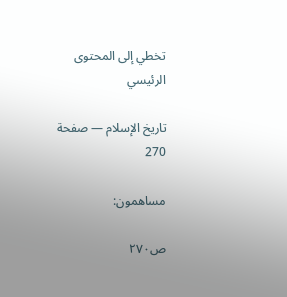تخطي إلى المحتوى الرئيسي

تاريخ الإسلام — صفحة 270

مساهمون:

ص٢٧٠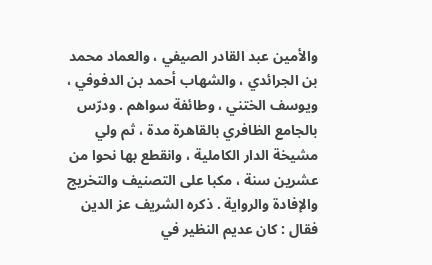والأمين عبد القادر الصيفي ، والعماد محمد بن الجرائدي ، والشهاب أحمد بن الدفوفي ، ويوسف الختني ، وطائفة سواهم . ودرّس بالجامع الظافري بالقاهرة مدة ، ثم ولي مشيخة الدار الكاملية ، وانقطع بها نحوا من عشرين سنة ، مكبا على التصنيف والتخريج والإفادة والرواية . ذكره الشريف عز الدين فقال : كان عديم النظير في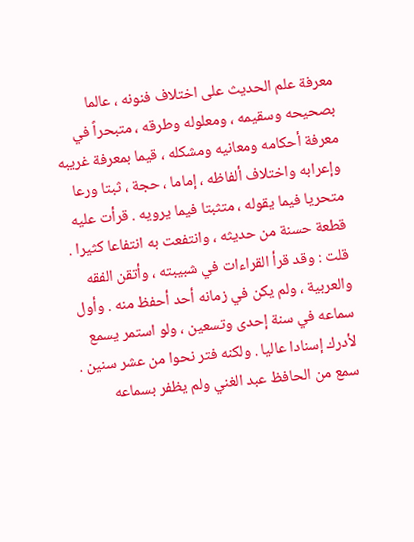معرفة علم الحديث على اختلاف فنونه ، عالما بصحيحه وسقيمه ، ومعلوله وطرقه ، متبحراً في معرفة أحكامه ومعانيه ومشكله ، قيما بمعرفة غريبه وإعرابه واختلاف ألفاظه ، إماما ، حجة ، ثبتا ورعا متحريا فيما يقوله ، متثبتا فيما يرويه . قرأت عليه قطعة حسنة من حديثه ، وانتفعت به انتفاعا كثيرا . قلت : وقد قرأ القراءات في شبيبته ، وأتقن الفقه والعربية ، ولم يكن في زمانه أحد أحفظ منه . وأول سماعه في سنة إحدى وتسعين ، ولو استمر يسمع لأدرك إسنادا عاليا . ولكنه فتر نحوا من عشر سنين . سمع من الحافظ عبد الغني ولم يظفر بسماعه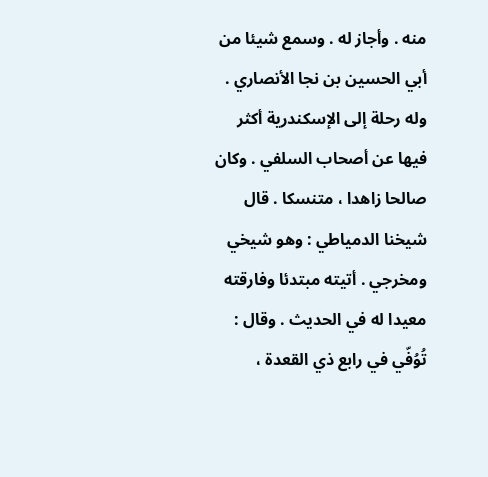منه . وأجاز له . وسمع شيئا من أبي الحسين بن نجا الأنصاري . وله رحلة إلى الإسكندرية أكثر فيها عن أصحاب السلفي . وكان صالحا زاهدا ، متنسكا . قال شيخنا الدمياطي : وهو شيخي ومخرجي . أتيته مبتدئا وفارقته معيدا له في الحديث . وقال : تُوُفّي في رابع ذي القعدة ،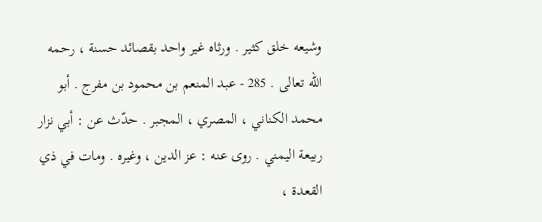وشيعه خلق كثير . ورثاه غير واحد بقصائد حسنة ، رحمه الله تعالى . 285 - عبد المنعم بن محمود بن مفرج . أبو محمد الكناني ، المصري ، المجبر . حدّث عن : أبي نزار ربيعة اليمني . روى عنه : عز الدين ، وغيره . ومات في ذي القعدة ،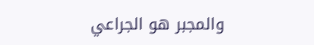والمجبر هو الجراعي